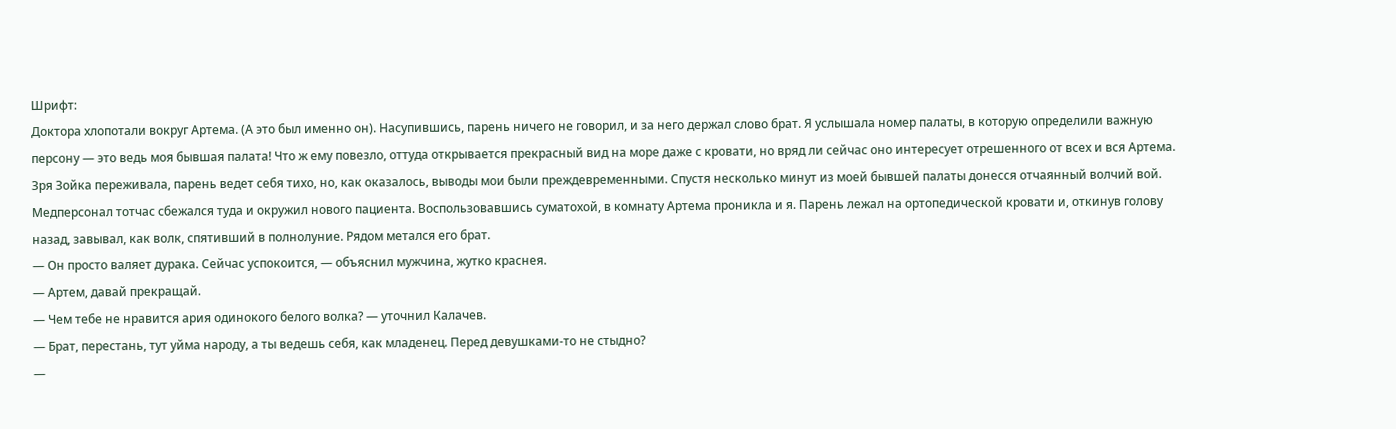Шрифт:
Доктора хлопотали вокруг Артема. (А это был именно он). Насупившись, парень ничего не говорил, и за него держал слово брат. Я услышала номер палаты, в которую определили важную персону — это ведь моя бывшая палата! Что ж ему повезло, оттуда открывается прекрасный вид на море даже с кровати, но вряд ли сейчас оно интересует отрешенного от всех и вся Артема.
Зря Зойка переживала, парень ведет себя тихо, но, как оказалось, выводы мои были преждевременными. Спустя несколько минут из моей бывшей палаты донесся отчаянный волчий вой. Медперсонал тотчас сбежался туда и окружил нового пациента. Воспользовавшись суматохой, в комнату Артема проникла и я. Парень лежал на ортопедической кровати и, откинув голову назад, завывал, как волк, спятивший в полнолуние. Рядом метался его брат.
— Он просто валяет дурака. Сейчас успокоится, — объяснил мужчина, жутко краснея.
— Артем, давай прекращай.
— Чем тебе не нравится ария одинокого белого волка? — уточнил Калачев.
— Брат, перестань, тут уйма народу, а ты ведешь себя, как младенец. Перед девушками-то не стыдно?
—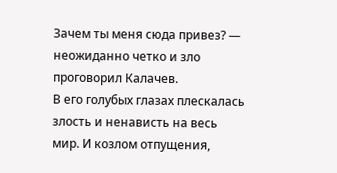Зачем ты меня сюда привез? — неожиданно четко и зло проговорил Калачев.
В его голубых глазах плескалась злость и ненависть на весь мир. И козлом отпущения,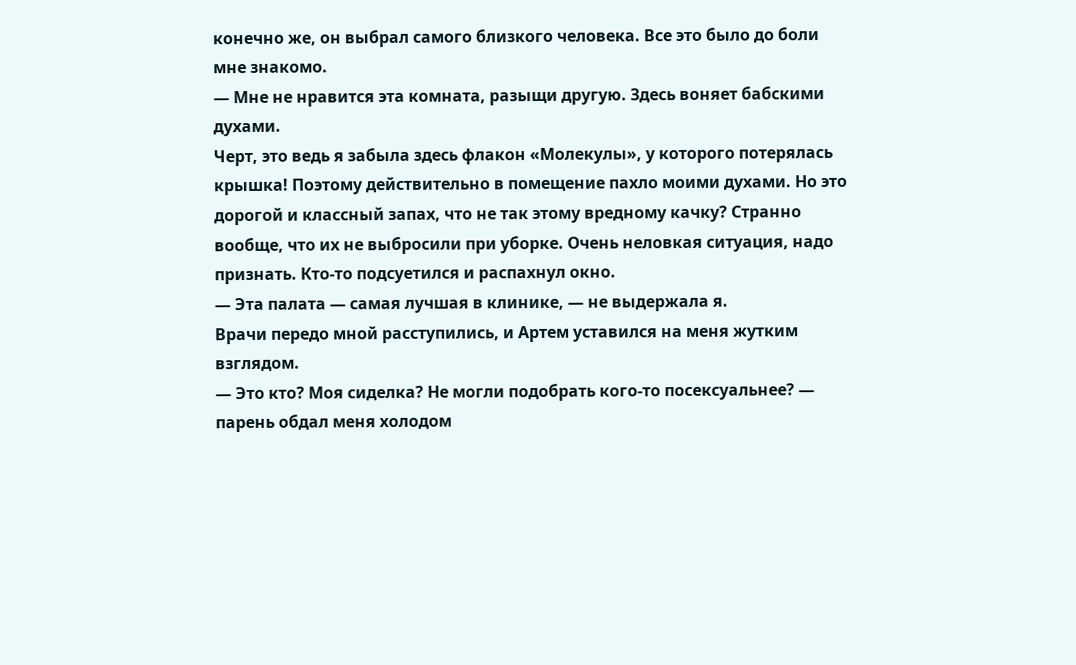конечно же, он выбрал самого близкого человека. Все это было до боли мне знакомо.
— Мне не нравится эта комната, разыщи другую. Здесь воняет бабскими духами.
Черт, это ведь я забыла здесь флакон «Молекулы», у которого потерялась крышка! Поэтому действительно в помещение пахло моими духами. Но это дорогой и классный запах, что не так этому вредному качку? Странно вообще, что их не выбросили при уборке. Очень неловкая ситуация, надо признать. Кто-то подсуетился и распахнул окно.
— Эта палата — самая лучшая в клинике, — не выдержала я.
Врачи передо мной расступились, и Артем уставился на меня жутким взглядом.
— Это кто? Моя сиделка? Не могли подобрать кого-то посексуальнее? — парень обдал меня холодом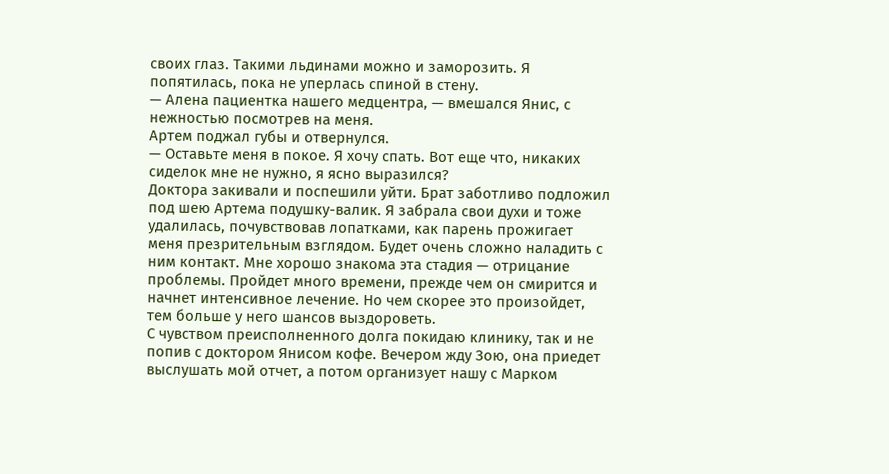своих глаз. Такими льдинами можно и заморозить. Я попятилась, пока не уперлась спиной в стену.
— Алена пациентка нашего медцентра, — вмешался Янис, с нежностью посмотрев на меня.
Артем поджал губы и отвернулся.
— Оставьте меня в покое. Я хочу спать. Вот еще что, никаких сиделок мне не нужно, я ясно выразился?
Доктора закивали и поспешили уйти. Брат заботливо подложил под шею Артема подушку-валик. Я забрала свои духи и тоже удалилась, почувствовав лопатками, как парень прожигает меня презрительным взглядом. Будет очень сложно наладить с ним контакт. Мне хорошо знакома эта стадия — отрицание проблемы. Пройдет много времени, прежде чем он смирится и начнет интенсивное лечение. Но чем скорее это произойдет, тем больше у него шансов выздороветь.
С чувством преисполненного долга покидаю клинику, так и не попив с доктором Янисом кофе. Вечером жду Зою, она приедет выслушать мой отчет, а потом организует нашу с Марком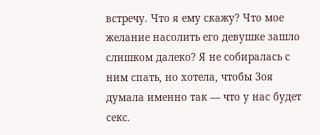встречу. Что я ему скажу? Что мое желание насолить его девушке зашло слишком далеко? Я не собиралась с ним спать, но хотела, чтобы Зоя думала именно так — что у нас будет секс.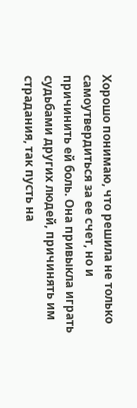Хорошо понимаю, что решила не только самоутвердиться за ее счет, но и причинить ей боль. Она привыкла играть судьбами других людей, причинять им страдания, так пусть на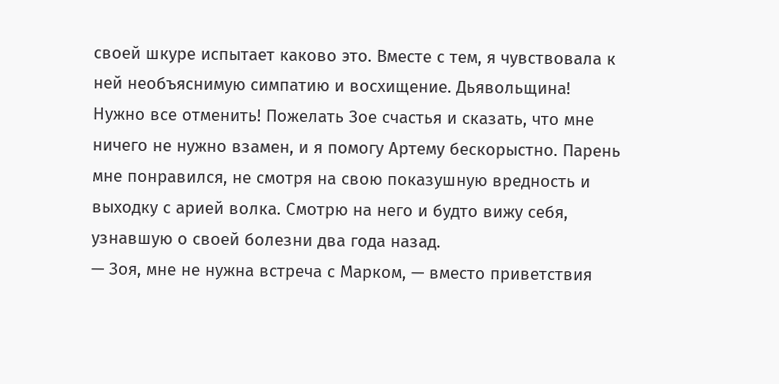своей шкуре испытает каково это. Вместе с тем, я чувствовала к ней необъяснимую симпатию и восхищение. Дьявольщина!
Нужно все отменить! Пожелать Зое счастья и сказать, что мне ничего не нужно взамен, и я помогу Артему бескорыстно. Парень мне понравился, не смотря на свою показушную вредность и выходку с арией волка. Смотрю на него и будто вижу себя, узнавшую о своей болезни два года назад.
— Зоя, мне не нужна встреча с Марком, — вместо приветствия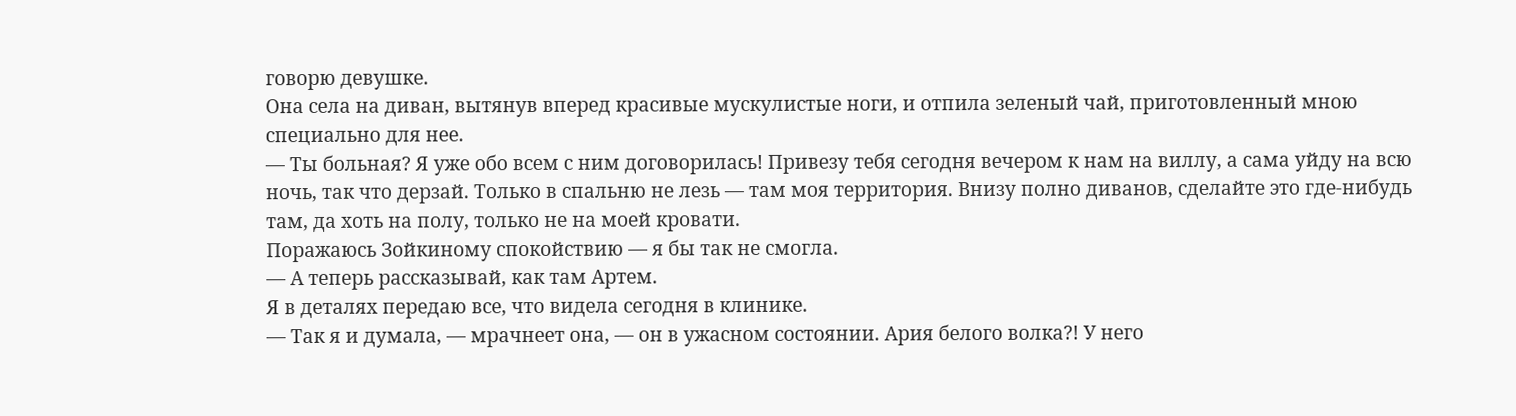говорю девушке.
Она села на диван, вытянув вперед красивые мускулистые ноги, и отпила зеленый чай, приготовленный мною специально для нее.
— Ты больная? Я уже обо всем с ним договорилась! Привезу тебя сегодня вечером к нам на виллу, а сама уйду на всю ночь, так что дерзай. Только в спальню не лезь — там моя территория. Внизу полно диванов, сделайте это где-нибудь там, да хоть на полу, только не на моей кровати.
Поражаюсь Зойкиному спокойствию — я бы так не смогла.
— А теперь рассказывай, как там Артем.
Я в деталях передаю все, что видела сегодня в клинике.
— Так я и думала, — мрачнеет она, — он в ужасном состоянии. Ария белого волка?! У него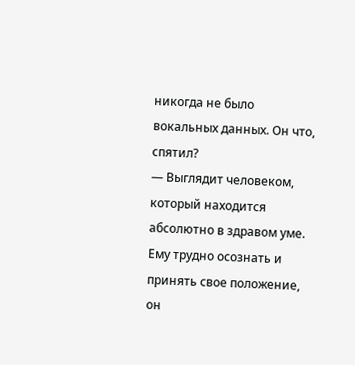никогда не было вокальных данных. Он что, спятил?
— Выглядит человеком, который находится абсолютно в здравом уме. Ему трудно осознать и принять свое положение, он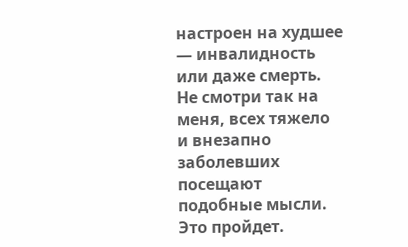настроен на худшее — инвалидность или даже смерть. Не смотри так на меня, всех тяжело и внезапно заболевших посещают подобные мысли. Это пройдет.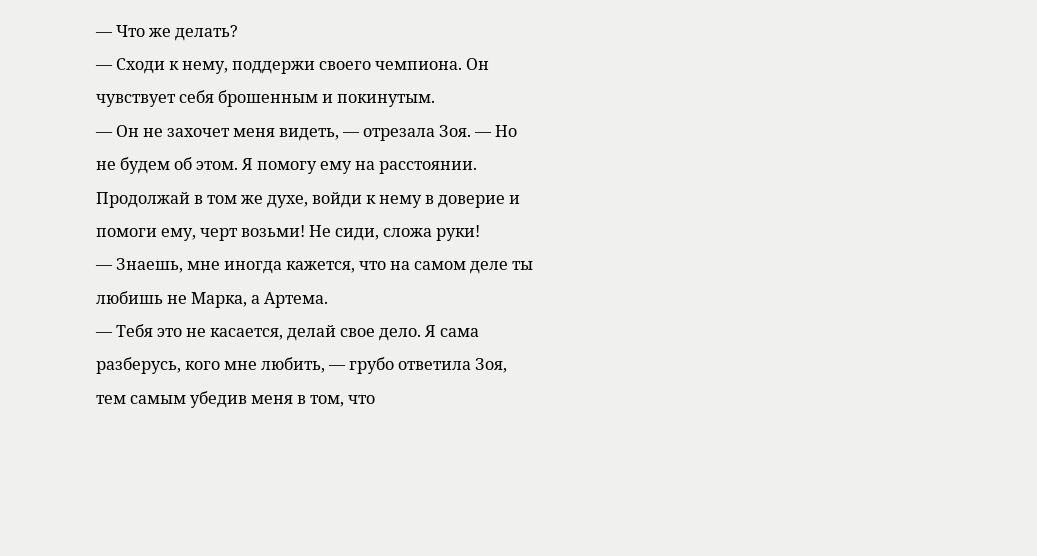— Что же делать?
— Сходи к нему, поддержи своего чемпиона. Он чувствует себя брошенным и покинутым.
— Он не захочет меня видеть, — отрезала Зоя. — Но не будем об этом. Я помогу ему на расстоянии. Продолжай в том же духе, войди к нему в доверие и помоги ему, черт возьми! Не сиди, сложа руки!
— Знаешь, мне иногда кажется, что на самом деле ты любишь не Марка, а Артема.
— Тебя это не касается, делай свое дело. Я сама разберусь, кого мне любить, — грубо ответила Зоя, тем самым убедив меня в том, что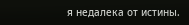я недалека от истины.